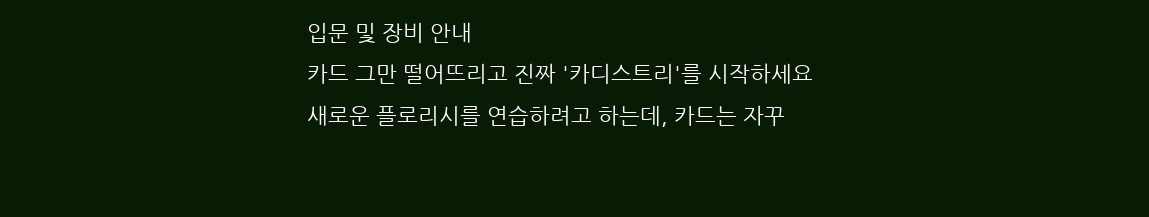입문 및 장비 안내
카드 그만 떨어뜨리고 진짜 '카디스트리'를 시작하세요
새로운 플로리시를 연습하려고 하는데, 카드는 자꾸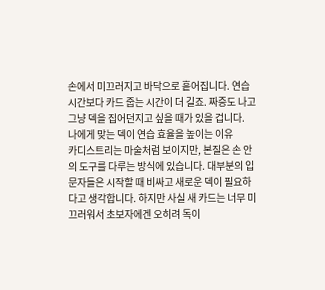손에서 미끄러지고 바닥으로 흩어집니다. 연습 시간보다 카드 줍는 시간이 더 길죠. 짜증도 나고 그냥 덱을 집어던지고 싶을 때가 있을 겁니다.
나에게 맞는 덱이 연습 효율을 높이는 이유
카디스트리는 마술처럼 보이지만, 본질은 손 안의 도구를 다루는 방식에 있습니다. 대부분의 입문자들은 시작할 때 비싸고 새로운 덱이 필요하다고 생각합니다. 하지만 사실 새 카드는 너무 미끄러워서 초보자에겐 오히려 독이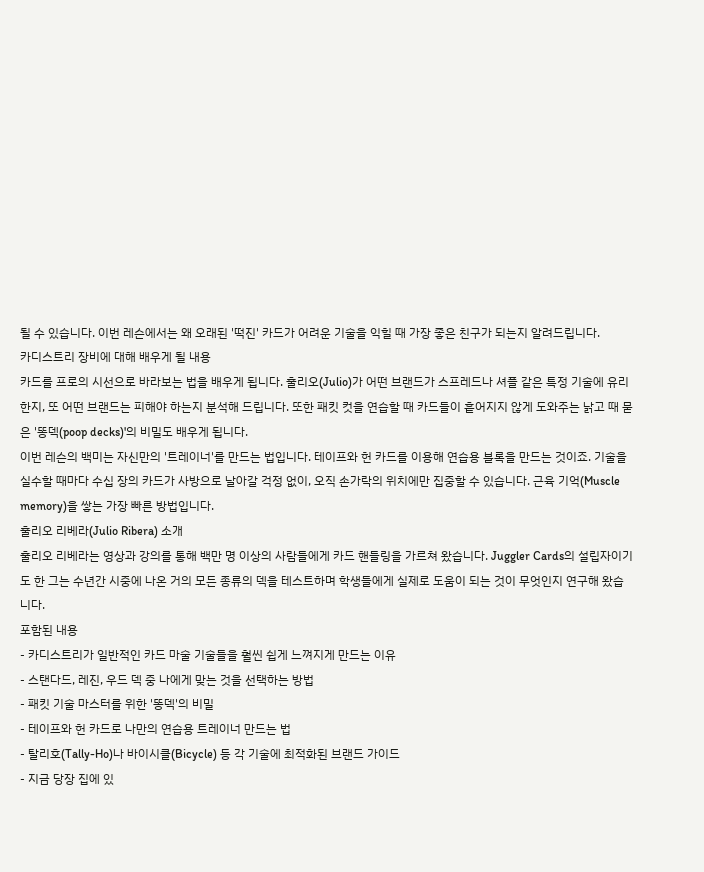될 수 있습니다. 이번 레슨에서는 왜 오래된 '떡진' 카드가 어려운 기술을 익힐 때 가장 좋은 친구가 되는지 알려드립니다.
카디스트리 장비에 대해 배우게 될 내용
카드를 프로의 시선으로 바라보는 법을 배우게 됩니다. 훌리오(Julio)가 어떤 브랜드가 스프레드나 셔플 같은 특정 기술에 유리한지, 또 어떤 브랜드는 피해야 하는지 분석해 드립니다. 또한 패킷 컷을 연습할 때 카드들이 흩어지지 않게 도와주는 낡고 때 묻은 '똥덱(poop decks)'의 비밀도 배우게 됩니다.
이번 레슨의 백미는 자신만의 '트레이너'를 만드는 법입니다. 테이프와 헌 카드를 이용해 연습용 블록을 만드는 것이죠. 기술을 실수할 때마다 수십 장의 카드가 사방으로 날아갈 걱정 없이, 오직 손가락의 위치에만 집중할 수 있습니다. 근육 기억(Muscle memory)을 쌓는 가장 빠른 방법입니다.
훌리오 리베라(Julio Ribera) 소개
훌리오 리베라는 영상과 강의를 통해 백만 명 이상의 사람들에게 카드 핸들링을 가르쳐 왔습니다. Juggler Cards의 설립자이기도 한 그는 수년간 시중에 나온 거의 모든 종류의 덱을 테스트하며 학생들에게 실제로 도움이 되는 것이 무엇인지 연구해 왔습니다.
포함된 내용
- 카디스트리가 일반적인 카드 마술 기술들을 훨씬 쉽게 느껴지게 만드는 이유
- 스탠다드, 레진, 우드 덱 중 나에게 맞는 것을 선택하는 방법
- 패킷 기술 마스터를 위한 '똥덱'의 비밀
- 테이프와 헌 카드로 나만의 연습용 트레이너 만드는 법
- 탈리호(Tally-Ho)나 바이시클(Bicycle) 등 각 기술에 최적화된 브랜드 가이드
- 지금 당장 집에 있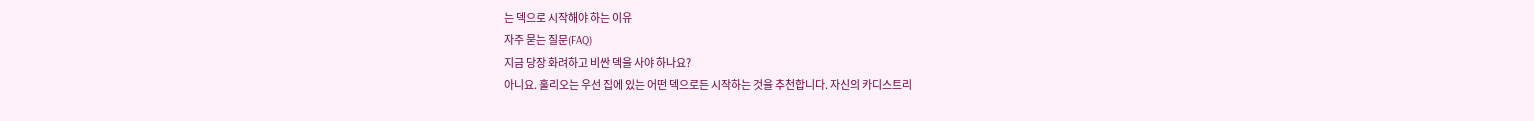는 덱으로 시작해야 하는 이유
자주 묻는 질문(FAQ)
지금 당장 화려하고 비싼 덱을 사야 하나요?
아니요. 훌리오는 우선 집에 있는 어떤 덱으로든 시작하는 것을 추천합니다. 자신의 카디스트리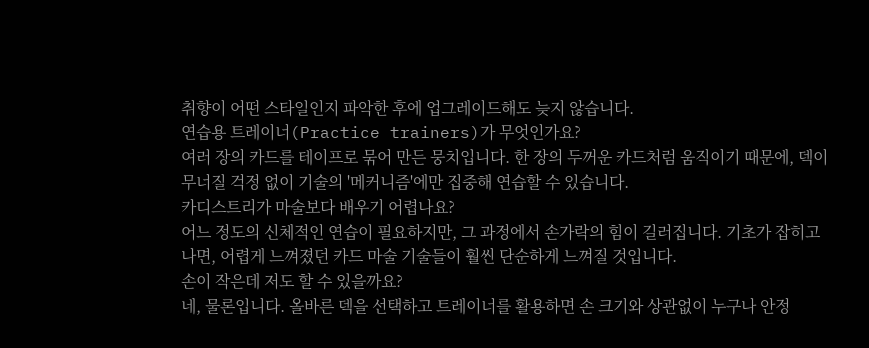취향이 어떤 스타일인지 파악한 후에 업그레이드해도 늦지 않습니다.
연습용 트레이너(Practice trainers)가 무엇인가요?
여러 장의 카드를 테이프로 묶어 만든 뭉치입니다. 한 장의 두꺼운 카드처럼 움직이기 때문에, 덱이 무너질 걱정 없이 기술의 '메커니즘'에만 집중해 연습할 수 있습니다.
카디스트리가 마술보다 배우기 어렵나요?
어느 정도의 신체적인 연습이 필요하지만, 그 과정에서 손가락의 힘이 길러집니다. 기초가 잡히고 나면, 어렵게 느껴졌던 카드 마술 기술들이 훨씬 단순하게 느껴질 것입니다.
손이 작은데 저도 할 수 있을까요?
네, 물론입니다. 올바른 덱을 선택하고 트레이너를 활용하면 손 크기와 상관없이 누구나 안정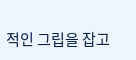적인 그립을 잡고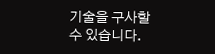기술을 구사할 수 있습니다.